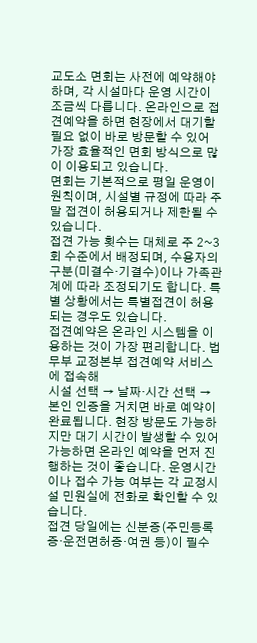교도소 면회는 사전에 예약해야 하며, 각 시설마다 운영 시간이 조금씩 다릅니다. 온라인으로 접견예약을 하면 현장에서 대기할 필요 없이 바로 방문할 수 있어 가장 효율적인 면회 방식으로 많이 이용되고 있습니다.
면회는 기본적으로 평일 운영이 원칙이며, 시설별 규정에 따라 주말 접견이 허용되거나 제한될 수 있습니다.
접견 가능 횟수는 대체로 주 2~3회 수준에서 배정되며, 수용자의 구분(미결수·기결수)이나 가족관계에 따라 조정되기도 합니다. 특별 상황에서는 특별접견이 허용되는 경우도 있습니다.
접견예약은 온라인 시스템을 이용하는 것이 가장 편리합니다. 법무부 교정본부 접견예약 서비스에 접속해
시설 선택 → 날짜·시간 선택 → 본인 인증을 거치면 바로 예약이 완료됩니다. 현장 방문도 가능하지만 대기 시간이 발생할 수 있어 가능하면 온라인 예약을 먼저 진행하는 것이 좋습니다. 운영시간이나 접수 가능 여부는 각 교정시설 민원실에 전화로 확인할 수 있습니다.
접견 당일에는 신분증(주민등록증·운전면허증·여권 등)이 필수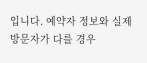입니다. 예약자 정보와 실제 방문자가 다를 경우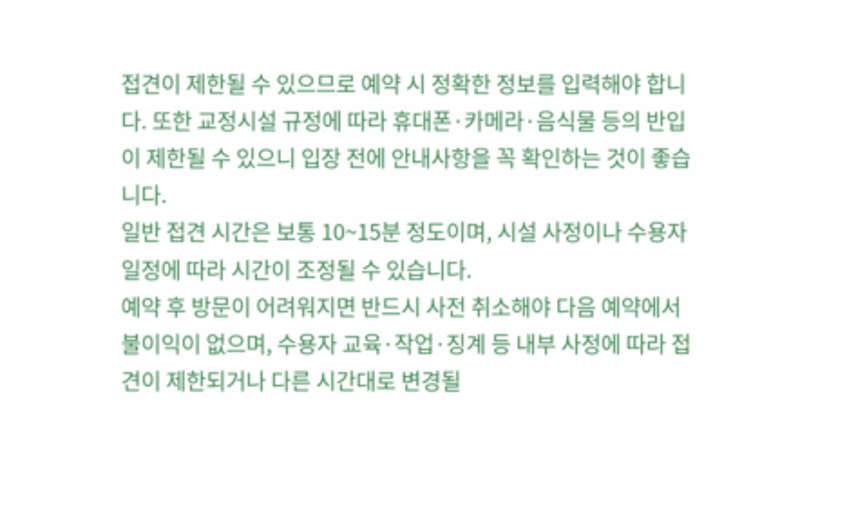접견이 제한될 수 있으므로 예약 시 정확한 정보를 입력해야 합니다. 또한 교정시설 규정에 따라 휴대폰·카메라·음식물 등의 반입이 제한될 수 있으니 입장 전에 안내사항을 꼭 확인하는 것이 좋습니다.
일반 접견 시간은 보통 10~15분 정도이며, 시설 사정이나 수용자 일정에 따라 시간이 조정될 수 있습니다.
예약 후 방문이 어려워지면 반드시 사전 취소해야 다음 예약에서 불이익이 없으며, 수용자 교육·작업·징계 등 내부 사정에 따라 접견이 제한되거나 다른 시간대로 변경될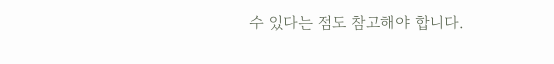수 있다는 점도 참고해야 합니다.